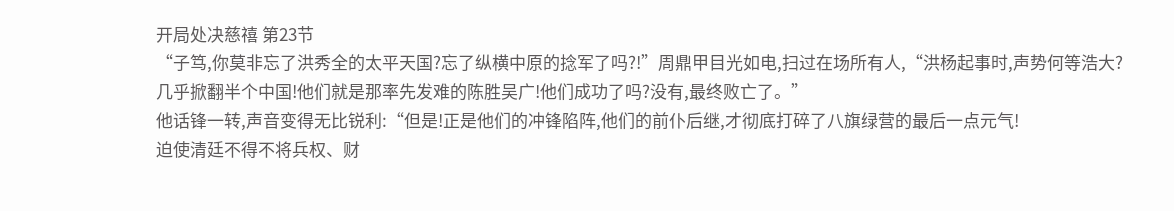开局处决慈禧 第23节
“子笃,你莫非忘了洪秀全的太平天国?忘了纵横中原的捻军了吗?!”周鼎甲目光如电,扫过在场所有人,“洪杨起事时,声势何等浩大?几乎掀翻半个中国!他们就是那率先发难的陈胜吴广!他们成功了吗?没有,最终败亡了。”
他话锋一转,声音变得无比锐利:“但是!正是他们的冲锋陷阵,他们的前仆后继,才彻底打碎了八旗绿营的最后一点元气!
迫使清廷不得不将兵权、财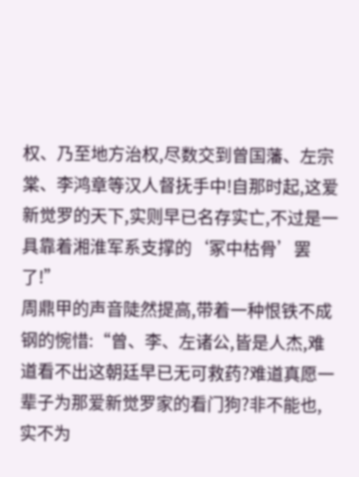权、乃至地方治权,尽数交到曾国藩、左宗棠、李鸿章等汉人督抚手中!自那时起,这爱新觉罗的天下,实则早已名存实亡,不过是一具靠着湘淮军系支撑的‘冢中枯骨’罢了!”
周鼎甲的声音陡然提高,带着一种恨铁不成钢的惋惜:“曾、李、左诸公,皆是人杰,难道看不出这朝廷早已无可救药?难道真愿一辈子为那爱新觉罗家的看门狗?非不能也,实不为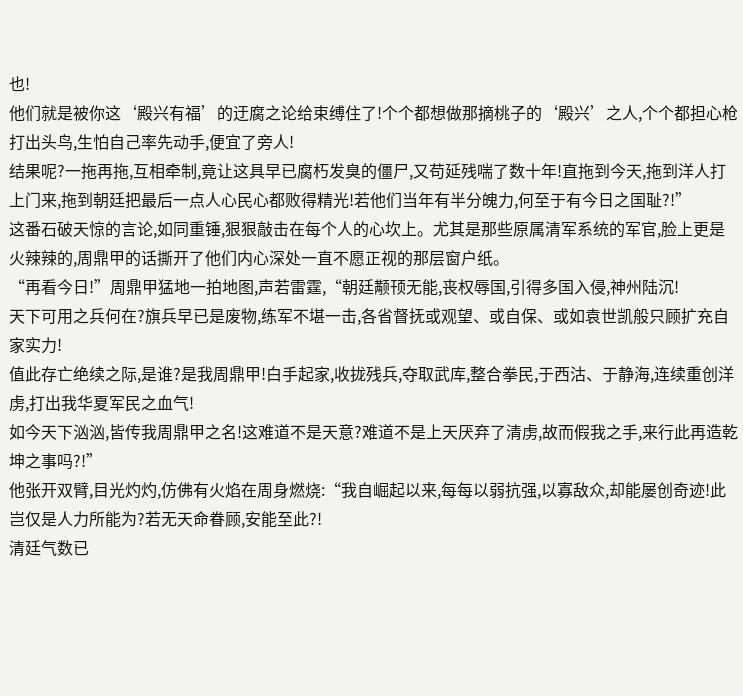也!
他们就是被你这‘殿兴有福’的迂腐之论给束缚住了!个个都想做那摘桃子的‘殿兴’之人,个个都担心枪打出头鸟,生怕自己率先动手,便宜了旁人!
结果呢?一拖再拖,互相牵制,竟让这具早已腐朽发臭的僵尸,又苟延残喘了数十年!直拖到今天,拖到洋人打上门来,拖到朝廷把最后一点人心民心都败得精光!若他们当年有半分魄力,何至于有今日之国耻?!”
这番石破天惊的言论,如同重锤,狠狠敲击在每个人的心坎上。尤其是那些原属清军系统的军官,脸上更是火辣辣的,周鼎甲的话撕开了他们内心深处一直不愿正视的那层窗户纸。
“再看今日!”周鼎甲猛地一拍地图,声若雷霆,“朝廷颟顸无能,丧权辱国,引得多国入侵,神州陆沉!
天下可用之兵何在?旗兵早已是废物,练军不堪一击,各省督抚或观望、或自保、或如袁世凯般只顾扩充自家实力!
值此存亡绝续之际,是谁?是我周鼎甲!白手起家,收拢残兵,夺取武库,整合拳民,于西沽、于静海,连续重创洋虏,打出我华夏军民之血气!
如今天下汹汹,皆传我周鼎甲之名!这难道不是天意?难道不是上天厌弃了清虏,故而假我之手,来行此再造乾坤之事吗?!”
他张开双臂,目光灼灼,仿佛有火焰在周身燃烧:“我自崛起以来,每每以弱抗强,以寡敌众,却能屡创奇迹!此岂仅是人力所能为?若无天命眷顾,安能至此?!
清廷气数已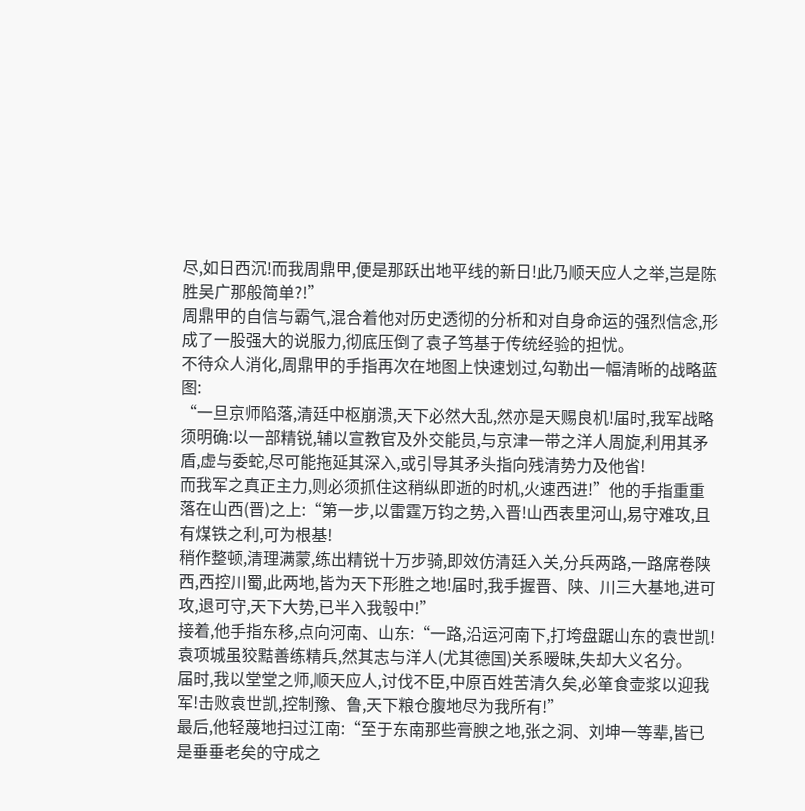尽,如日西沉!而我周鼎甲,便是那跃出地平线的新日!此乃顺天应人之举,岂是陈胜吴广那般简单?!”
周鼎甲的自信与霸气,混合着他对历史透彻的分析和对自身命运的强烈信念,形成了一股强大的说服力,彻底压倒了袁子笃基于传统经验的担忧。
不待众人消化,周鼎甲的手指再次在地图上快速划过,勾勒出一幅清晰的战略蓝图:
“一旦京师陷落,清廷中枢崩溃,天下必然大乱,然亦是天赐良机!届时,我军战略须明确:以一部精锐,辅以宣教官及外交能员,与京津一带之洋人周旋,利用其矛盾,虚与委蛇,尽可能拖延其深入,或引导其矛头指向残清势力及他省!
而我军之真正主力,则必须抓住这稍纵即逝的时机,火速西进!”他的手指重重落在山西(晋)之上:“第一步,以雷霆万钧之势,入晋!山西表里河山,易守难攻,且有煤铁之利,可为根基!
稍作整顿,清理满蒙,练出精锐十万步骑,即效仿清廷入关,分兵两路,一路席卷陕西,西控川蜀,此两地,皆为天下形胜之地!届时,我手握晋、陕、川三大基地,进可攻,退可守,天下大势,已半入我彀中!”
接着,他手指东移,点向河南、山东:“一路,沿运河南下,打垮盘踞山东的袁世凯!袁项城虽狡黠善练精兵,然其志与洋人(尤其德国)关系暧昧,失却大义名分。
届时,我以堂堂之师,顺天应人,讨伐不臣,中原百姓苦清久矣,必箪食壶浆以迎我军!击败袁世凯,控制豫、鲁,天下粮仓腹地尽为我所有!”
最后,他轻蔑地扫过江南:“至于东南那些膏腴之地,张之洞、刘坤一等辈,皆已是垂垂老矣的守成之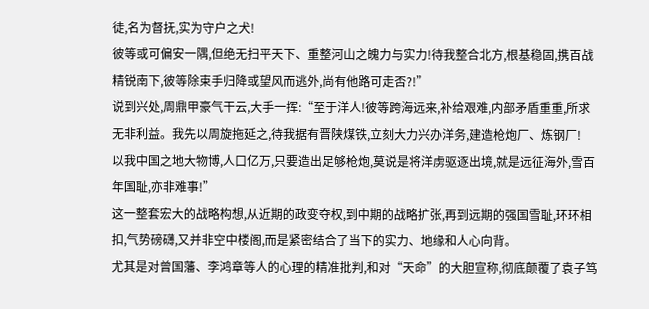徒,名为督抚,实为守户之犬!
彼等或可偏安一隅,但绝无扫平天下、重整河山之魄力与实力!待我整合北方,根基稳固,携百战精锐南下,彼等除束手归降或望风而逃外,尚有他路可走否?!”
说到兴处,周鼎甲豪气干云,大手一挥:“至于洋人!彼等跨海远来,补给艰难,内部矛盾重重,所求无非利益。我先以周旋拖延之,待我据有晋陕煤铁,立刻大力兴办洋务,建造枪炮厂、炼钢厂!
以我中国之地大物博,人口亿万,只要造出足够枪炮,莫说是将洋虏驱逐出境,就是远征海外,雪百年国耻,亦非难事!”
这一整套宏大的战略构想,从近期的政变夺权,到中期的战略扩张,再到远期的强国雪耻,环环相扣,气势磅礴,又并非空中楼阁,而是紧密结合了当下的实力、地缘和人心向背。
尤其是对曾国藩、李鸿章等人的心理的精准批判,和对“天命”的大胆宣称,彻底颠覆了袁子笃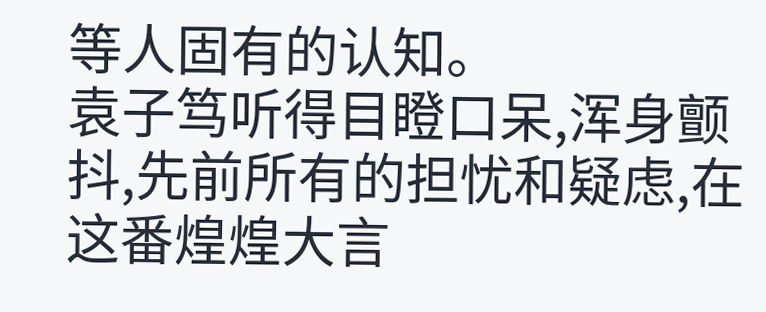等人固有的认知。
袁子笃听得目瞪口呆,浑身颤抖,先前所有的担忧和疑虑,在这番煌煌大言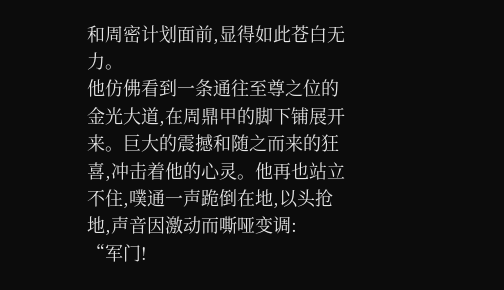和周密计划面前,显得如此苍白无力。
他仿佛看到一条通往至尊之位的金光大道,在周鼎甲的脚下铺展开来。巨大的震撼和随之而来的狂喜,冲击着他的心灵。他再也站立不住,噗通一声跪倒在地,以头抢地,声音因激动而嘶哑变调:
“军门!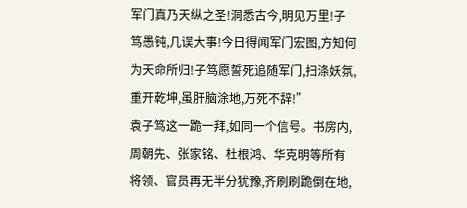军门真乃天纵之圣!洞悉古今,明见万里!子笃愚钝,几误大事!今日得闻军门宏图,方知何为天命所归!子笃愿誓死追随军门,扫涤妖氛,重开乾坤,虽肝脑涂地,万死不辞!”
袁子笃这一跪一拜,如同一个信号。书房内,周朝先、张家铭、杜根鸿、华克明等所有将领、官员再无半分犹豫,齐刷刷跪倒在地,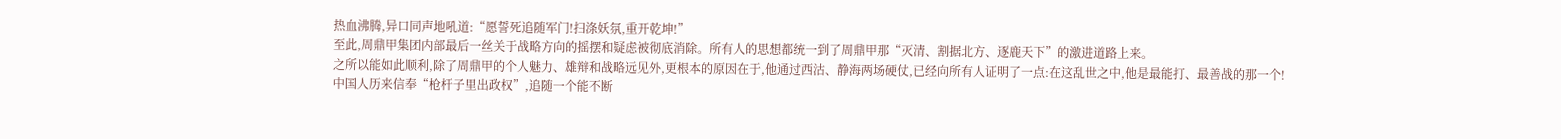热血沸腾,异口同声地吼道:“愿誓死追随军门!扫涤妖氛,重开乾坤!”
至此,周鼎甲集团内部最后一丝关于战略方向的摇摆和疑虑被彻底消除。所有人的思想都统一到了周鼎甲那“灭清、割据北方、逐鹿天下”的激进道路上来。
之所以能如此顺利,除了周鼎甲的个人魅力、雄辩和战略远见外,更根本的原因在于,他通过西沽、静海两场硬仗,已经向所有人证明了一点:在这乱世之中,他是最能打、最善战的那一个!
中国人历来信奉“枪杆子里出政权”,追随一个能不断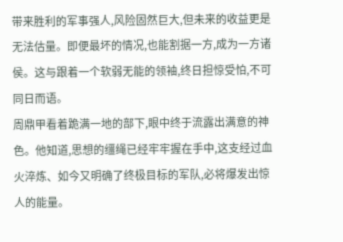带来胜利的军事强人,风险固然巨大,但未来的收益更是无法估量。即便最坏的情况,也能割据一方,成为一方诸侯。这与跟着一个软弱无能的领袖,终日担惊受怕,不可同日而语。
周鼎甲看着跪满一地的部下,眼中终于流露出满意的神色。他知道,思想的缰绳已经牢牢握在手中,这支经过血火淬炼、如今又明确了终极目标的军队,必将爆发出惊人的能量。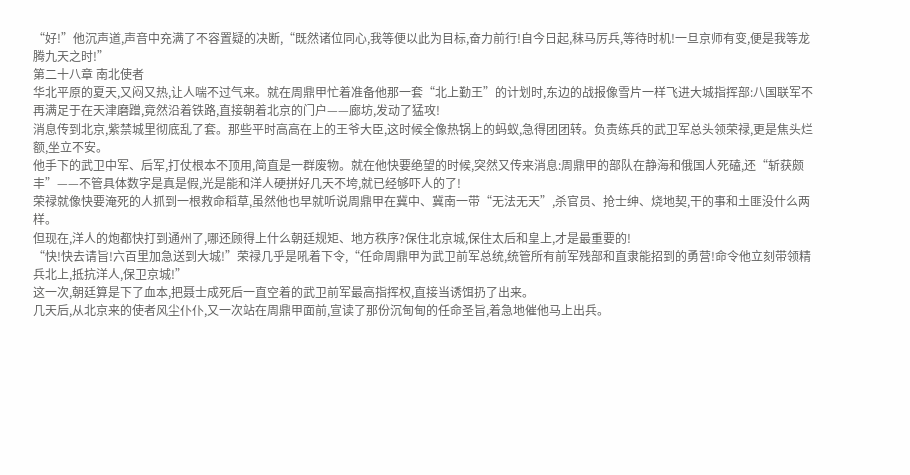“好!”他沉声道,声音中充满了不容置疑的决断,“既然诸位同心,我等便以此为目标,奋力前行!自今日起,秣马厉兵,等待时机!一旦京师有变,便是我等龙腾九天之时!”
第二十八章 南北使者
华北平原的夏天,又闷又热,让人喘不过气来。就在周鼎甲忙着准备他那一套“北上勤王”的计划时,东边的战报像雪片一样飞进大城指挥部:八国联军不再满足于在天津磨蹭,竟然沿着铁路,直接朝着北京的门户——廊坊,发动了猛攻!
消息传到北京,紫禁城里彻底乱了套。那些平时高高在上的王爷大臣,这时候全像热锅上的蚂蚁,急得团团转。负责练兵的武卫军总头领荣禄,更是焦头烂额,坐立不安。
他手下的武卫中军、后军,打仗根本不顶用,简直是一群废物。就在他快要绝望的时候,突然又传来消息:周鼎甲的部队在静海和俄国人死磕,还“斩获颇丰”——不管具体数字是真是假,光是能和洋人硬拼好几天不垮,就已经够吓人的了!
荣禄就像快要淹死的人抓到一根救命稻草,虽然他也早就听说周鼎甲在冀中、冀南一带“无法无天”,杀官员、抢士绅、烧地契,干的事和土匪没什么两样。
但现在,洋人的炮都快打到通州了,哪还顾得上什么朝廷规矩、地方秩序?保住北京城,保住太后和皇上,才是最重要的!
“快!快去请旨!六百里加急送到大城!”荣禄几乎是吼着下令,“任命周鼎甲为武卫前军总统,统管所有前军残部和直隶能招到的勇营!命令他立刻带领精兵北上,抵抗洋人,保卫京城!”
这一次,朝廷算是下了血本,把聂士成死后一直空着的武卫前军最高指挥权,直接当诱饵扔了出来。
几天后,从北京来的使者风尘仆仆,又一次站在周鼎甲面前,宣读了那份沉甸甸的任命圣旨,着急地催他马上出兵。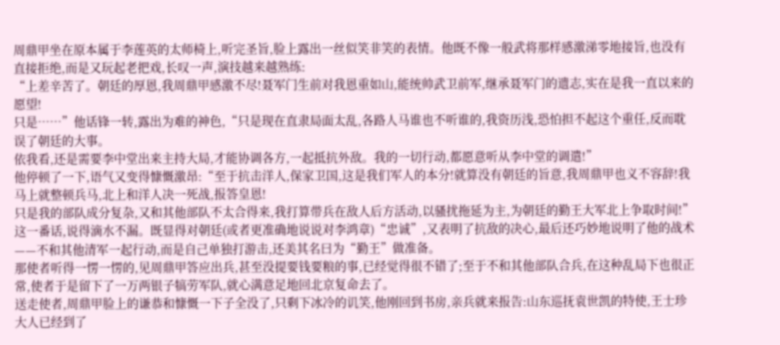周鼎甲坐在原本属于李莲英的太师椅上,听完圣旨,脸上露出一丝似笑非笑的表情。他既不像一般武将那样感激涕零地接旨,也没有直接拒绝,而是又玩起老把戏,长叹一声,演技越来越熟练:
“上差辛苦了。朝廷的厚恩,我周鼎甲感激不尽!聂军门生前对我恩重如山,能统帅武卫前军,继承聂军门的遗志,实在是我一直以来的愿望!
只是……”他话锋一转,露出为难的神色,“只是现在直隶局面太乱,各路人马谁也不听谁的,我资历浅,恐怕担不起这个重任,反而耽误了朝廷的大事。
依我看,还是需要李中堂出来主持大局,才能协调各方,一起抵抗外敌。我的一切行动,都愿意听从李中堂的调遣!”
他停顿了一下,语气又变得慷慨激昂:“至于抗击洋人,保家卫国,这是我们军人的本分!就算没有朝廷的旨意,我周鼎甲也义不容辞!我马上就整顿兵马,北上和洋人决一死战,报答皇恩!
只是我的部队成分复杂,又和其他部队不太合得来,我打算带兵在敌人后方活动,以骚扰拖延为主,为朝廷的勤王大军北上争取时间!”
这一番话,说得滴水不漏。既显得对朝廷(或者更准确地说说对李鸿章)“忠诚”,又表明了抗敌的决心,最后还巧妙地说明了他的战术——不和其他清军一起行动,而是自己单独打游击,还美其名曰为“勤王”做准备。
那使者听得一愣一愣的,见周鼎甲答应出兵,甚至没提要钱要粮的事,已经觉得很不错了;至于不和其他部队合兵,在这种乱局下也很正常,使者于是留下了一万两银子犒劳军队,就心满意足地回北京复命去了。
送走使者,周鼎甲脸上的谦恭和慷慨一下子全没了,只剩下冰冷的讥笑,他刚回到书房,亲兵就来报告:山东巡抚袁世凯的特使,王士珍大人已经到了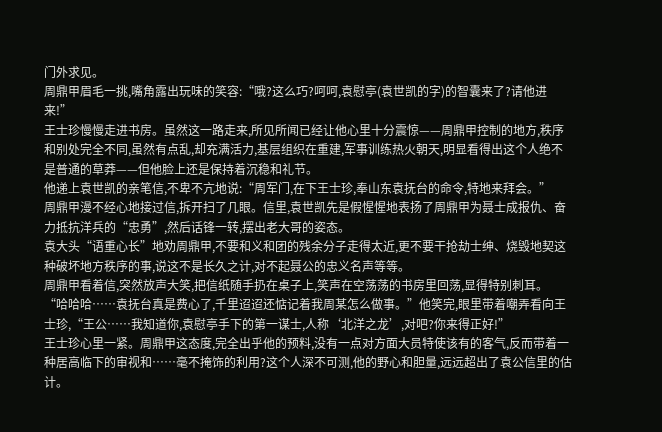门外求见。
周鼎甲眉毛一挑,嘴角露出玩味的笑容:“哦?这么巧?呵呵,袁慰亭(袁世凯的字)的智囊来了?请他进来!”
王士珍慢慢走进书房。虽然这一路走来,所见所闻已经让他心里十分震惊——周鼎甲控制的地方,秩序和别处完全不同,虽然有点乱,却充满活力,基层组织在重建,军事训练热火朝天,明显看得出这个人绝不是普通的草莽——但他脸上还是保持着沉稳和礼节。
他递上袁世凯的亲笔信,不卑不亢地说:“周军门,在下王士珍,奉山东袁抚台的命令,特地来拜会。”
周鼎甲漫不经心地接过信,拆开扫了几眼。信里,袁世凯先是假惺惺地表扬了周鼎甲为聂士成报仇、奋力抵抗洋兵的“忠勇”,然后话锋一转,摆出老大哥的姿态。
袁大头“语重心长”地劝周鼎甲,不要和义和团的残余分子走得太近,更不要干抢劫士绅、烧毁地契这种破坏地方秩序的事,说这不是长久之计,对不起聂公的忠义名声等等。
周鼎甲看着信,突然放声大笑,把信纸随手扔在桌子上,笑声在空荡荡的书房里回荡,显得特别刺耳。
“哈哈哈……袁抚台真是费心了,千里迢迢还惦记着我周某怎么做事。”他笑完,眼里带着嘲弄看向王士珍,“王公……我知道你,袁慰亭手下的第一谋士,人称‘北洋之龙’,对吧?你来得正好!”
王士珍心里一紧。周鼎甲这态度,完全出乎他的预料,没有一点对方面大员特使该有的客气,反而带着一种居高临下的审视和……毫不掩饰的利用?这个人深不可测,他的野心和胆量,远远超出了袁公信里的估计。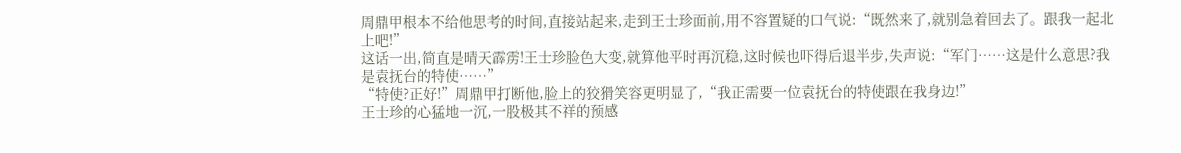周鼎甲根本不给他思考的时间,直接站起来,走到王士珍面前,用不容置疑的口气说:“既然来了,就别急着回去了。跟我一起北上吧!”
这话一出,简直是晴天霹雳!王士珍脸色大变,就算他平时再沉稳,这时候也吓得后退半步,失声说:“军门……这是什么意思?我是袁抚台的特使……”
“特使?正好!”周鼎甲打断他,脸上的狡猾笑容更明显了,“我正需要一位袁抚台的特使跟在我身边!”
王士珍的心猛地一沉,一股极其不祥的预感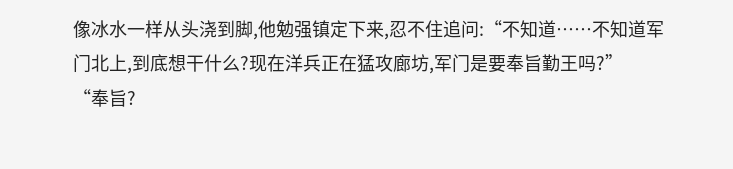像冰水一样从头浇到脚,他勉强镇定下来,忍不住追问:“不知道……不知道军门北上,到底想干什么?现在洋兵正在猛攻廊坊,军门是要奉旨勤王吗?”
“奉旨?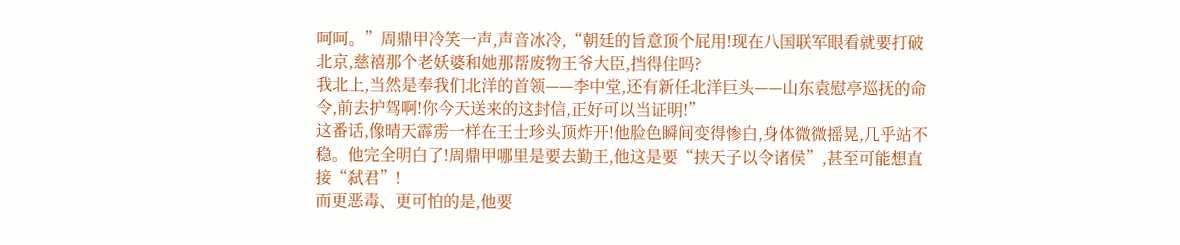呵呵。”周鼎甲冷笑一声,声音冰冷,“朝廷的旨意顶个屁用!现在八国联军眼看就要打破北京,慈禧那个老妖婆和她那帮废物王爷大臣,挡得住吗?
我北上,当然是奉我们北洋的首领——李中堂,还有新任北洋巨头——山东袁慰亭巡抚的命令,前去护驾啊!你今天送来的这封信,正好可以当证明!”
这番话,像晴天霹雳一样在王士珍头顶炸开!他脸色瞬间变得惨白,身体微微摇晃,几乎站不稳。他完全明白了!周鼎甲哪里是要去勤王,他这是要“挟天子以令诸侯”,甚至可能想直接“弑君”!
而更恶毒、更可怕的是,他要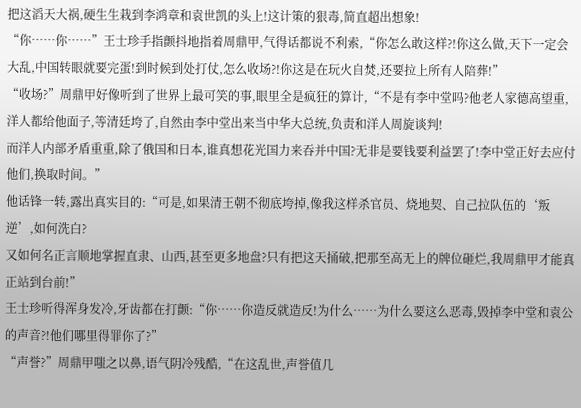把这滔天大祸,硬生生栽到李鸿章和袁世凯的头上!这计策的狠毒,简直超出想象!
“你……你……”王士珍手指颤抖地指着周鼎甲,气得话都说不利索,“你怎么敢这样?!你这么做,天下一定会大乱,中国转眼就要完蛋!到时候到处打仗,怎么收场?!你这是在玩火自焚,还要拉上所有人陪葬!”
“收场?”周鼎甲好像听到了世界上最可笑的事,眼里全是疯狂的算计,“不是有李中堂吗?他老人家德高望重,洋人都给他面子,等清廷垮了,自然由李中堂出来当中华大总统,负责和洋人周旋谈判!
而洋人内部矛盾重重,除了俄国和日本,谁真想花光国力来吞并中国?无非是要钱要利益罢了!李中堂正好去应付他们,换取时间。”
他话锋一转,露出真实目的:“可是,如果清王朝不彻底垮掉,像我这样杀官员、烧地契、自己拉队伍的‘叛逆’,如何洗白?
又如何名正言顺地掌握直隶、山西,甚至更多地盘?只有把这天捅破,把那至高无上的牌位砸烂,我周鼎甲才能真正站到台前!”
王士珍听得浑身发冷,牙齿都在打颤:“你……你造反就造反!为什么……为什么要这么恶毒,毁掉李中堂和袁公的声音?!他们哪里得罪你了?”
“声誉?”周鼎甲嗤之以鼻,语气阴冷残酷,“在这乱世,声誉值几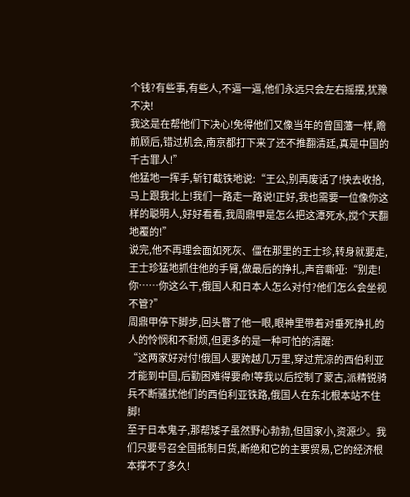个钱?有些事,有些人,不逼一逼,他们永远只会左右摇摆,犹豫不决!
我这是在帮他们下决心!免得他们又像当年的曾国藩一样,瞻前顾后,错过机会,南京都打下来了还不推翻清廷,真是中国的千古罪人!”
他猛地一挥手,斩钉截铁地说:“王公,别再废话了!快去收拾,马上跟我北上!我们一路走一路说!正好,我也需要一位像你这样的聪明人,好好看看,我周鼎甲是怎么把这潭死水,搅个天翻地覆的!”
说完,他不再理会面如死灰、僵在那里的王士珍,转身就要走,王士珍猛地抓住他的手臂,做最后的挣扎,声音嘶哑:“别走!你……你这么干,俄国人和日本人怎么对付?他们怎么会坐视不管?”
周鼎甲停下脚步,回头瞥了他一眼,眼神里带着对垂死挣扎的人的怜悯和不耐烦,但更多的是一种可怕的清醒:
“这两家好对付!俄国人要跨越几万里,穿过荒凉的西伯利亚才能到中国,后勤困难得要命!等我以后控制了蒙古,派精锐骑兵不断骚扰他们的西伯利亚铁路,俄国人在东北根本站不住脚!
至于日本鬼子,那帮矮子虽然野心勃勃,但国家小,资源少。我们只要号召全国抵制日货,断绝和它的主要贸易,它的经济根本撑不了多久!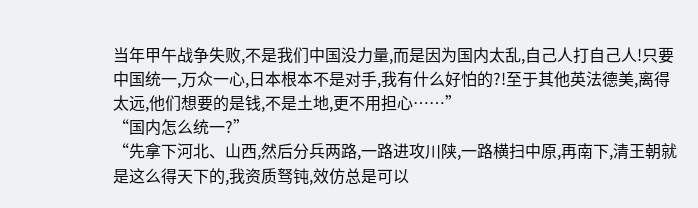当年甲午战争失败,不是我们中国没力量,而是因为国内太乱,自己人打自己人!只要中国统一,万众一心,日本根本不是对手,我有什么好怕的?!至于其他英法德美,离得太远,他们想要的是钱,不是土地,更不用担心……”
“国内怎么统一?”
“先拿下河北、山西,然后分兵两路,一路进攻川陕,一路横扫中原,再南下,清王朝就是这么得天下的,我资质驽钝,效仿总是可以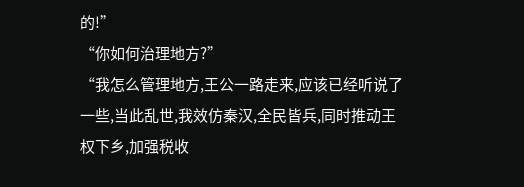的!”
“你如何治理地方?”
“我怎么管理地方,王公一路走来,应该已经听说了一些,当此乱世,我效仿秦汉,全民皆兵,同时推动王权下乡,加强税收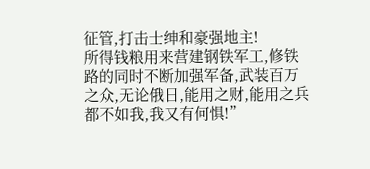征管,打击士绅和豪强地主!
所得钱粮用来营建钢铁军工,修铁路的同时不断加强军备,武装百万之众,无论俄日,能用之财,能用之兵都不如我,我又有何惧!”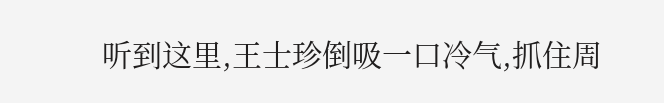听到这里,王士珍倒吸一口冷气,抓住周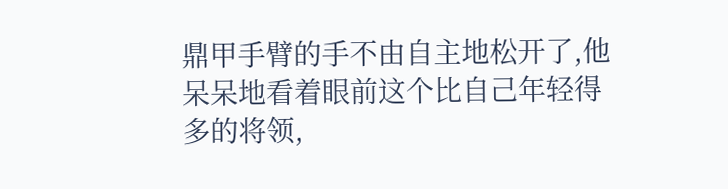鼎甲手臂的手不由自主地松开了,他呆呆地看着眼前这个比自己年轻得多的将领,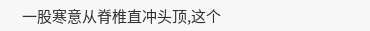一股寒意从脊椎直冲头顶,这个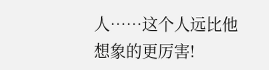人……这个人远比他想象的更厉害!